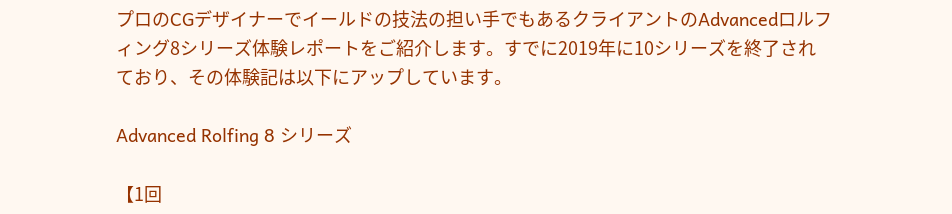プロのCGデザイナーでイールドの技法の担い手でもあるクライアントのAdvancedロルフィング8シリーズ体験レポートをご紹介します。すでに2019年に10シリーズを終了されており、その体験記は以下にアップしています。

Advanced Rolfing 8 シリーズ

【1回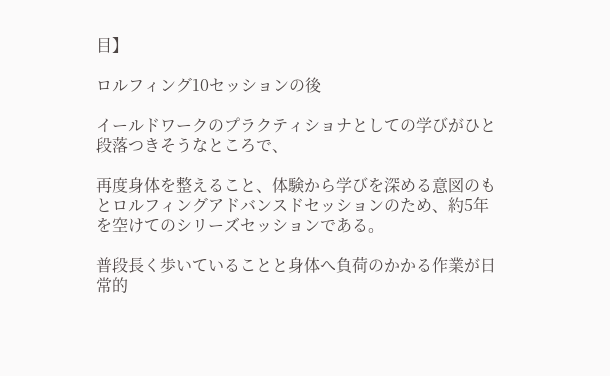目】

ロルフィング10セッションの後

イールドワークのプラクティショナとしての学びがひと段落つきそうなところで、

再度身体を整えること、体験から学びを深める意図のもとロルフィングアドバンスドセッションのため、約5年を空けてのシリーズセッションである。

普段長く歩いていることと身体へ負荷のかかる作業が日常的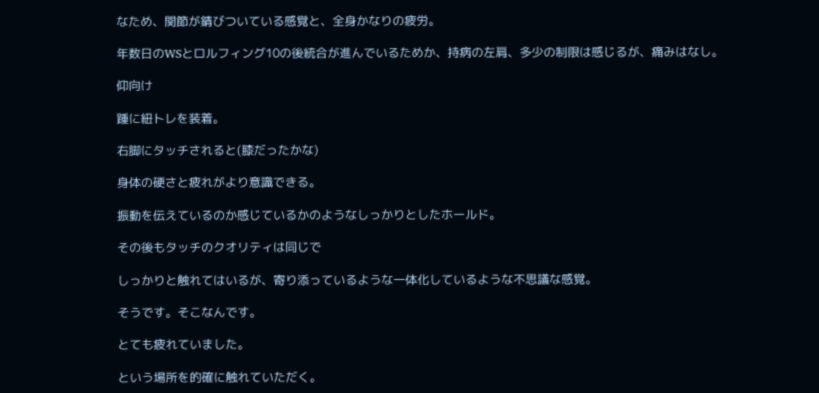なため、関節が錆びついている感覚と、全身かなりの疲労。

年数日のWSとロルフィング10の後統合が進んでいるためか、持病の左肩、多少の制限は感じるが、痛みはなし。

仰向け

踵に紐トレを装着。

右脚にタッチされると(膝だったかな)

身体の硬さと疲れがより意識できる。

振動を伝えているのか感じているかのようなしっかりとしたホールド。

その後もタッチのクオリティは同じで

しっかりと触れてはいるが、寄り添っているような一体化しているような不思議な感覚。

そうです。そこなんです。

とても疲れていました。

という場所を的確に触れていただく。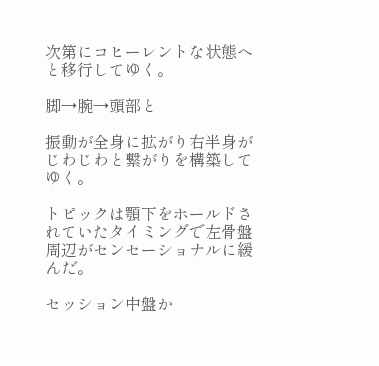次第にコヒーレントな状態へと移行してゆく。

脚→腕→頭部と

振動が全身に拡がり右半身がじわじわと繋がりを構築してゆく。

トピックは顎下をホールドされていたタイミングで左骨盤周辺がセンセーショナルに緩んだ。

セッション中盤か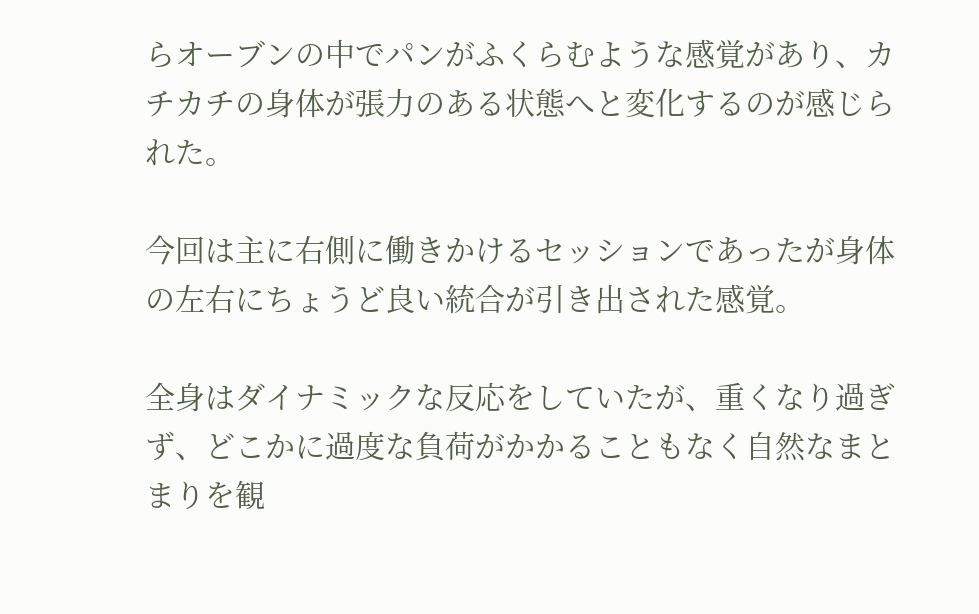らオーブンの中でパンがふくらむような感覚があり、カチカチの身体が張力のある状態へと変化するのが感じられた。

今回は主に右側に働きかけるセッションであったが身体の左右にちょうど良い統合が引き出された感覚。

全身はダイナミックな反応をしていたが、重くなり過ぎず、どこかに過度な負荷がかかることもなく自然なまとまりを観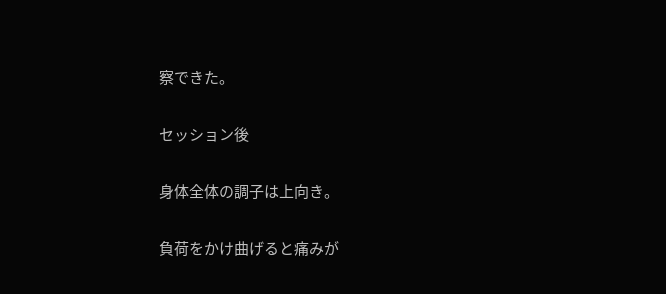察できた。

セッション後

身体全体の調子は上向き。

負荷をかけ曲げると痛みが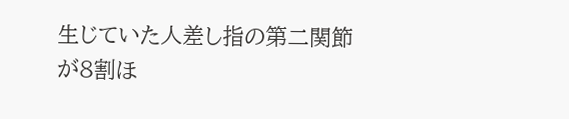生じていた人差し指の第二関節が8割ほ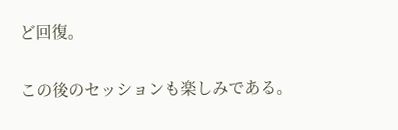ど回復。

この後のセッションも楽しみである。